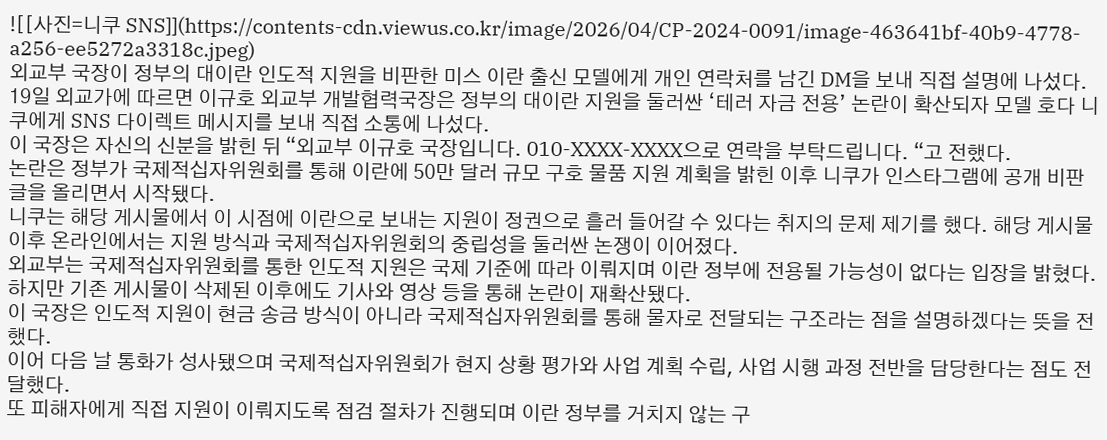![[사진=니쿠 SNS]](https://contents-cdn.viewus.co.kr/image/2026/04/CP-2024-0091/image-463641bf-40b9-4778-a256-ee5272a3318c.jpeg)
외교부 국장이 정부의 대이란 인도적 지원을 비판한 미스 이란 출신 모델에게 개인 연락처를 남긴 DM을 보내 직접 설명에 나섰다.
19일 외교가에 따르면 이규호 외교부 개발협력국장은 정부의 대이란 지원을 둘러싼 ‘테러 자금 전용’ 논란이 확산되자 모델 호다 니쿠에게 SNS 다이렉트 메시지를 보내 직접 소통에 나섰다.
이 국장은 자신의 신분을 밝힌 뒤 “외교부 이규호 국장입니다. 010-XXXX-XXXX으로 연락을 부탁드립니다. “고 전했다.
논란은 정부가 국제적십자위원회를 통해 이란에 50만 달러 규모 구호 물품 지원 계획을 밝힌 이후 니쿠가 인스타그램에 공개 비판 글을 올리면서 시작됐다.
니쿠는 해당 게시물에서 이 시점에 이란으로 보내는 지원이 정권으로 흘러 들어갈 수 있다는 취지의 문제 제기를 했다. 해당 게시물 이후 온라인에서는 지원 방식과 국제적십자위원회의 중립성을 둘러싼 논쟁이 이어졌다.
외교부는 국제적십자위원회를 통한 인도적 지원은 국제 기준에 따라 이뤄지며 이란 정부에 전용될 가능성이 없다는 입장을 밝혔다. 하지만 기존 게시물이 삭제된 이후에도 기사와 영상 등을 통해 논란이 재확산됐다.
이 국장은 인도적 지원이 현금 송금 방식이 아니라 국제적십자위원회를 통해 물자로 전달되는 구조라는 점을 설명하겠다는 뜻을 전했다.
이어 다음 날 통화가 성사됐으며 국제적십자위원회가 현지 상황 평가와 사업 계획 수립, 사업 시행 과정 전반을 담당한다는 점도 전달했다.
또 피해자에게 직접 지원이 이뤄지도록 점검 절차가 진행되며 이란 정부를 거치지 않는 구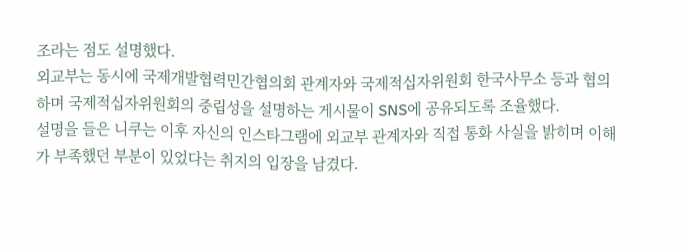조라는 점도 설명했다.
외교부는 동시에 국제개발협력민간협의회 관계자와 국제적십자위원회 한국사무소 등과 협의하며 국제적십자위원회의 중립성을 설명하는 게시물이 SNS에 공유되도록 조율했다.
설명을 들은 니쿠는 이후 자신의 인스타그램에 외교부 관계자와 직접 통화 사실을 밝히며 이해가 부족했던 부분이 있었다는 취지의 입장을 남겼다.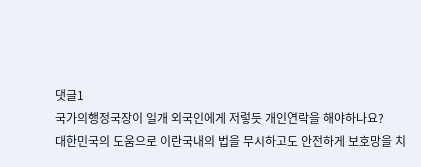댓글1
국가의행정국장이 일개 외국인에게 저렇듯 개인연락을 해야하나요?
대한민국의 도움으로 이란국내의 법을 무시하고도 안전하게 보호망을 치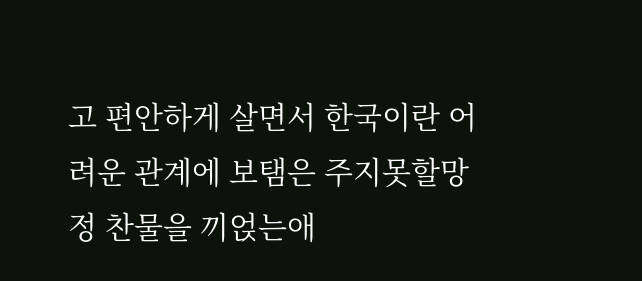고 편안하게 살면서 한국이란 어려운 관계에 보탬은 주지못할망정 찬물을 끼얹는애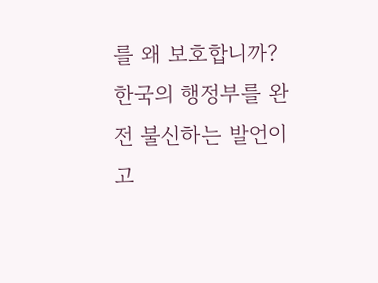를 왜 보호합니까? 한국의 행정부를 완전 불신하는 발언이고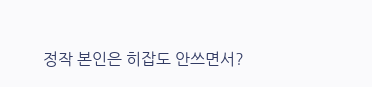정작 본인은 히잡도 안쓰면서?